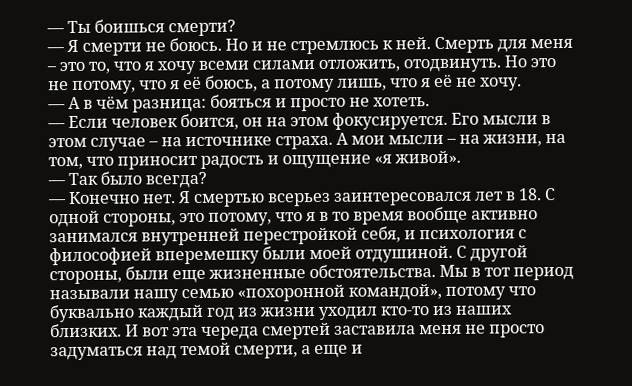— Ты боишься смерти?
— Я смерти не боюсь. Но и не стремлюсь к ней. Смерть для меня – это то, что я хочу всеми силами отложить, отодвинуть. Но это не потому, что я её боюсь, а потому лишь, что я её не хочу.
— А в чём разница: бояться и просто не хотеть.
— Если человек боится, он на этом фокусируется. Его мысли в этом случае – на источнике страха. А мои мысли – на жизни, на том, что приносит радость и ощущение «я живой».
— Так было всегда?
— Конечно нет. Я смертью всерьез заинтересовался лет в 18. С одной стороны, это потому, что я в то время вообще активно занимался внутренней перестройкой себя, и психология с философией вперемешку были моей отдушиной. С другой стороны, были еще жизненные обстоятельства. Мы в тот период называли нашу семью «похоронной командой», потому что буквально каждый год из жизни уходил кто-то из наших близких. И вот эта череда смертей заставила меня не просто задуматься над темой смерти, а еще и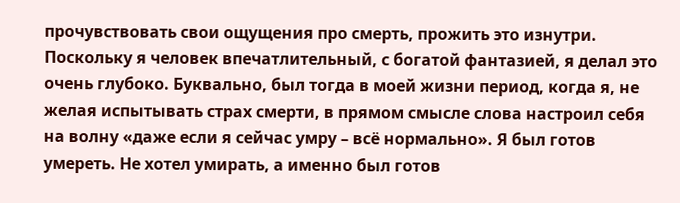прочувствовать свои ощущения про смерть, прожить это изнутри. Поскольку я человек впечатлительный, с богатой фантазией, я делал это очень глубоко. Буквально, был тогда в моей жизни период, когда я, не желая испытывать страх смерти, в прямом смысле слова настроил себя на волну «даже если я сейчас умру – всё нормально». Я был готов умереть. Не хотел умирать, а именно был готов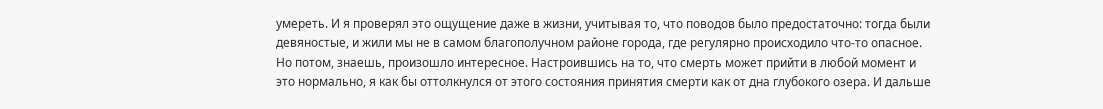умереть. И я проверял это ощущение даже в жизни, учитывая то, что поводов было предостаточно: тогда были девяностые, и жили мы не в самом благополучном районе города, где регулярно происходило что-то опасное.
Но потом, знаешь, произошло интересное. Настроившись на то, что смерть может прийти в любой момент и это нормально, я как бы оттолкнулся от этого состояния принятия смерти как от дна глубокого озера. И дальше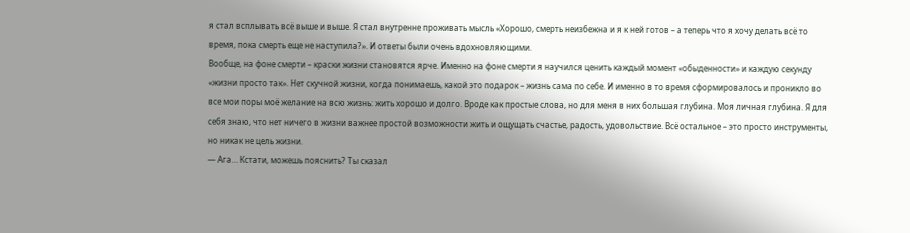я стал всплывать всё выше и выше. Я стал внутренне проживать мысль «Хорошо, смерть неизбежна и я к ней готов – а теперь что я хочу делать всё то время, пока смерть еще не наступила?». И ответы были очень вдохновляющими.
Вообще, на фоне смерти – краски жизни становятся ярче. Именно на фоне смерти я научился ценить каждый момент «обыденности» и каждую секунду «жизни просто так». Нет скучной жизни, когда понимаешь, какой это подарок – жизнь сама по себе. И именно в то время сформировалось и проникло во все мои поры моё желание на всю жизнь: жить хорошо и долго. Вроде как простые слова, но для меня в них большая глубина. Моя личная глубина. Я для себя знаю, что нет ничего в жизни важнее простой возможности жить и ощущать счастье, радость, удовольствие. Всё остальное – это просто инструменты, но никак не цель жизни.
— Ага… Кстати, можешь пояснить? Ты сказал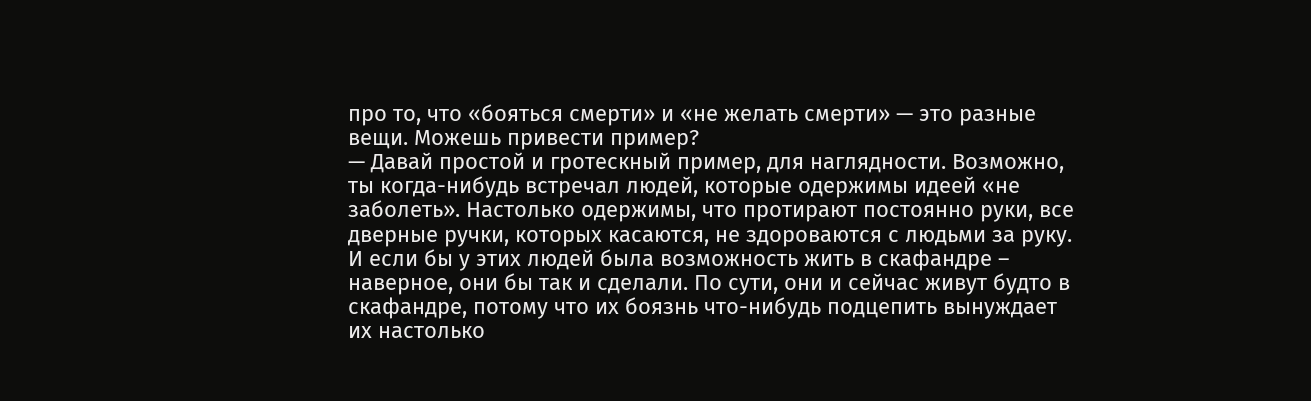про то, что «бояться смерти» и «не желать смерти» — это разные вещи. Можешь привести пример?
— Давай простой и гротескный пример, для наглядности. Возможно, ты когда-нибудь встречал людей, которые одержимы идеей «не заболеть». Настолько одержимы, что протирают постоянно руки, все дверные ручки, которых касаются, не здороваются с людьми за руку. И если бы у этих людей была возможность жить в скафандре – наверное, они бы так и сделали. По сути, они и сейчас живут будто в скафандре, потому что их боязнь что-нибудь подцепить вынуждает их настолько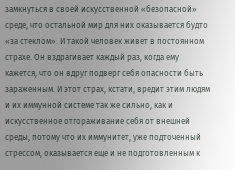замкнуться в своей искусственной «безопасной» среде, что остальной мир для них оказывается будто «за стеклом». И такой человек живет в постоянном страхе. Он вздрагивает каждый раз, когда ему кажется, что он вдруг подверг себя опасности быть зараженным. И этот страх, кстати, вредит этим людям и их иммунной системе так же сильно, как и искусственное отгораживание себя от внешней среды, потому что их иммунитет, уже подточенный стрессом, оказывается еще и не подготовленным к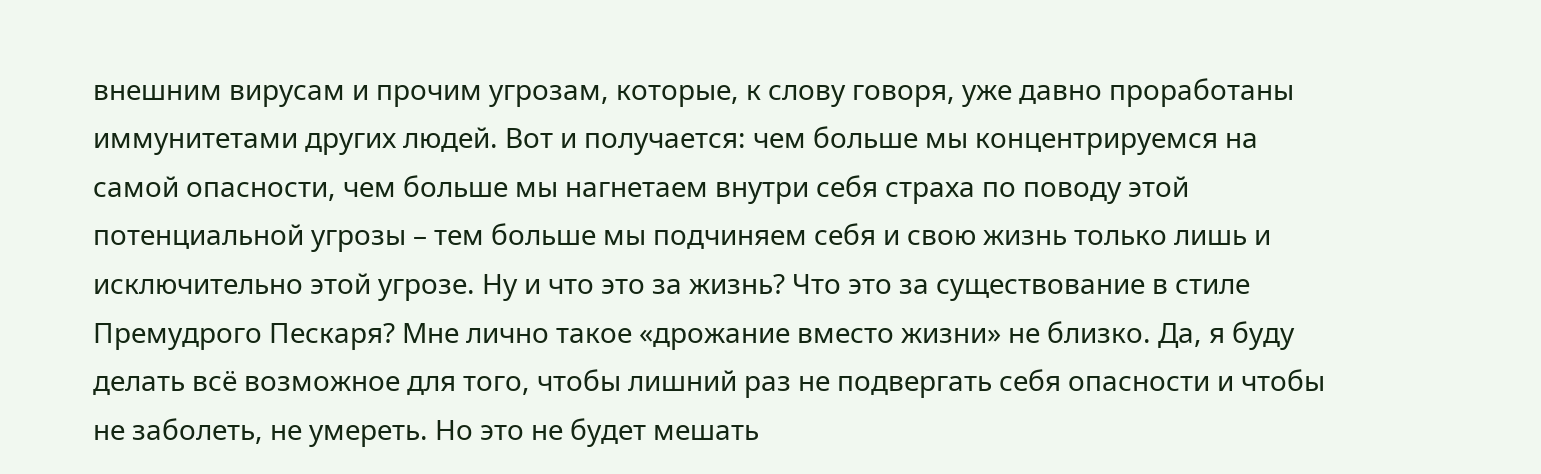внешним вирусам и прочим угрозам, которые, к слову говоря, уже давно проработаны иммунитетами других людей. Вот и получается: чем больше мы концентрируемся на самой опасности, чем больше мы нагнетаем внутри себя страха по поводу этой потенциальной угрозы – тем больше мы подчиняем себя и свою жизнь только лишь и исключительно этой угрозе. Ну и что это за жизнь? Что это за существование в стиле Премудрого Пескаря? Мне лично такое «дрожание вместо жизни» не близко. Да, я буду делать всё возможное для того, чтобы лишний раз не подвергать себя опасности и чтобы не заболеть, не умереть. Но это не будет мешать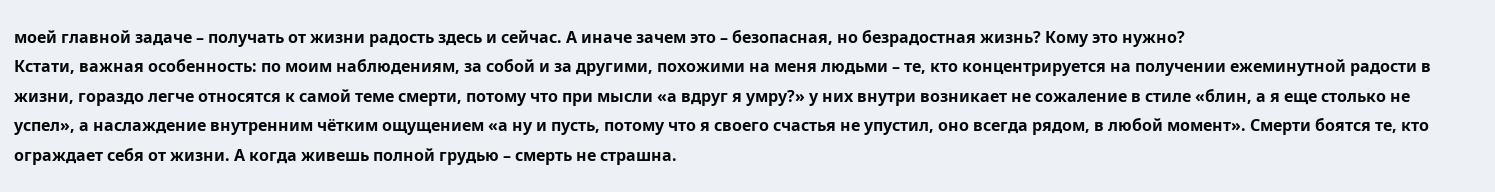моей главной задаче – получать от жизни радость здесь и сейчас. А иначе зачем это – безопасная, но безрадостная жизнь? Кому это нужно?
Кстати, важная особенность: по моим наблюдениям, за собой и за другими, похожими на меня людьми – те, кто концентрируется на получении ежеминутной радости в жизни, гораздо легче относятся к самой теме смерти, потому что при мысли «а вдруг я умру?» у них внутри возникает не сожаление в стиле «блин, а я еще столько не успел», а наслаждение внутренним чётким ощущением «а ну и пусть, потому что я своего счастья не упустил, оно всегда рядом, в любой момент». Смерти боятся те, кто ограждает себя от жизни. А когда живешь полной грудью – смерть не страшна.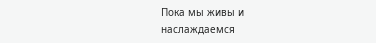Пока мы живы и наслаждаемся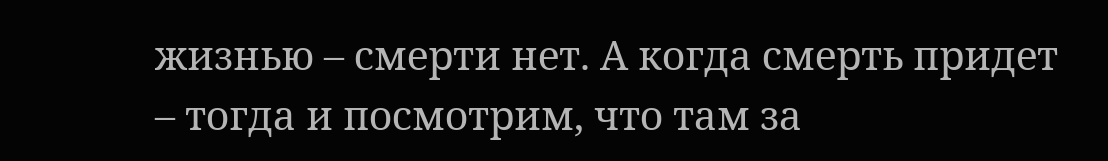жизнью – смерти нет. А когда смерть придет – тогда и посмотрим, что там за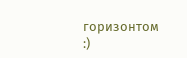горизонтом :)